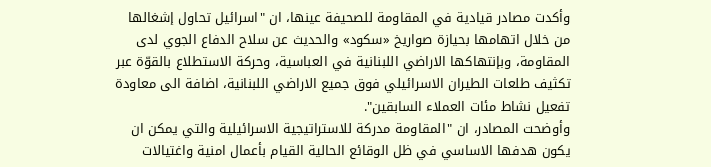وأكدت مصادر قيادية في المقاومة للصحيفة عينها، ان "اسرائيل تحاول إشغالها من خلال اتهامها بحيازة صواريخ «سكود» والحديث عن سلاح الدفاع الجوي لدى المقاومة، وبإنتهاكها الاراضي اللبنانية في العباسية، وحركة الاستطلاع بالقوّة عبر تكثيف طلعات الطيران الاسرائيلي فوق جميع الاراضي اللبنانية، اضافة الى معاودة تفعيل نشاط مئات العملاء السابقين".
وأوضحت المصادر، ان "المقاومة مدركة للاستراتيجية الاسرائيلية والتي يمكن ان يكون هدفها الاساسي في ظل الوقائع الحالية القيام بأعمال امنية واغتيالات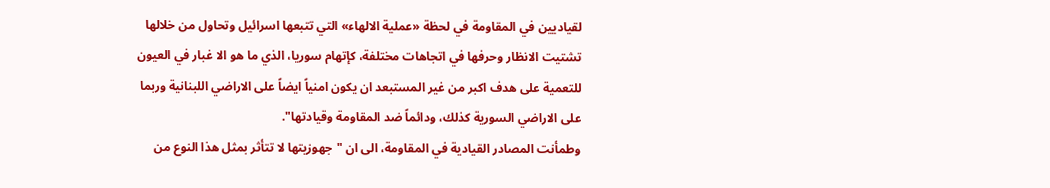لقياديين في المقاومة في لحظة «عملية الالهاء» التي تتبعها اسرائيل وتحاول من خلالها تشتيت الانظار وحرفها في اتجاهات مختلفة، كإتهام سوريا، الذي ما هو الا غبار في العيون للتعمية على هدف اكبر من غير المستبعد ان يكون امنياً ايضاً على الاراضي اللبنانية وربما على الاراضي السورية كذلك، ودائماً ضد المقاومة وقيادتها".
وطمأنت المصادر القيادية في المقاومة، الى ان "جهوزيتها لا تتأثر بمثل هذا النوع من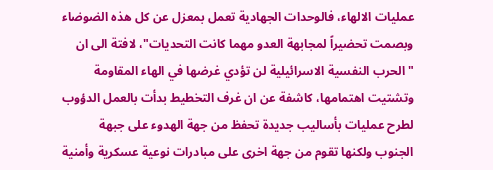عمليات الالهاء، فالوحدات الجهادية تعمل بمعزل عن كل هذه الضوضاء وبصمت تحضيراً لمجابهة العدو مهما كانت التحديات"، لافتة الى ان "الحرب النفسية الاسرائيلية لن تؤدي غرضها في الهاء المقاومة وتشتيت اهتمامها، كاشفة عن ان غرف التخطيط بدأت بالعمل الدؤوب لطرح عمليات بأساليب جديدة تحفظ من جهة الهدوء على جبهة الجنوب ولكنها تقوم من جهة اخرى على مبادرات نوعية عسكرية وأمنية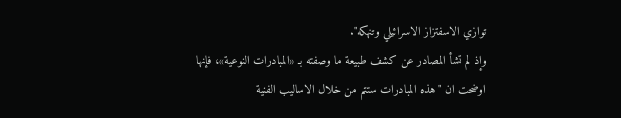توازي الاسفتزاز الاسرائيلي وتنهكه".
وإذ لم تشأ المصادر عن كشف طبيعة ما وصفته بـ «المبادرات النوعية»، فإنها اوضحت ان "هذه المبادرات ستتم من خلال الاساليب الفنية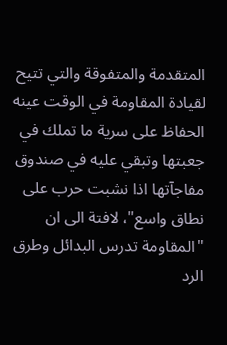المتقدمة والمتفوقة والتي تتيح لقيادة المقاومة في الوقت عينه الحفاظ على سرية ما تملك في جعبتها وتبقي عليه في صندوق مفاجآتها اذا نشبت حرب على نطاق واسع"، لافتة الى ان "المقاومة تدرس البدائل وطرق الرد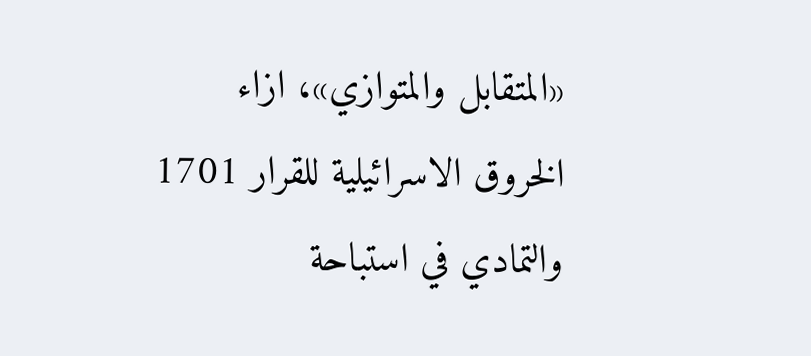«المتقابل والمتوازي»، ازاء الخروق الاسرائيلية للقرار 1701 والتمادي في استباحة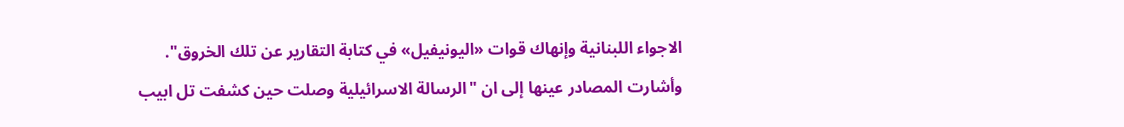الاجواء اللبنانية وإنهاك قوات «اليونيفيل» في كتابة التقارير عن تلك الخروق".
وأشارت المصادر عينها إلى ان "الرسالة الاسرائيلية وصلت حين كشفت تل ابيب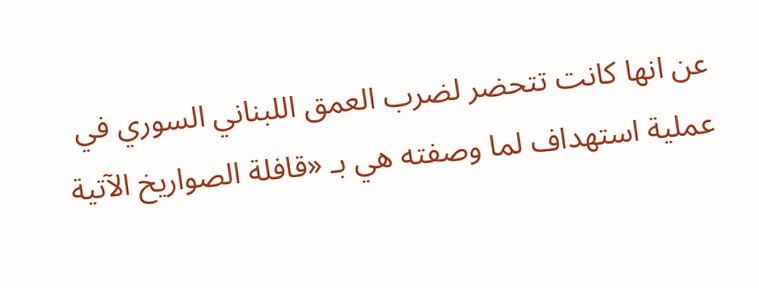عن انها كانت تتحضر لضرب العمق اللبناني السوري في عملية استهداف لما وصفته هي بـ «قافلة الصواريخ الآتية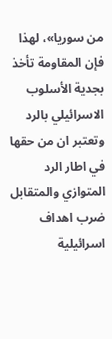من سوريا»، لهذا فإن المقاومة تأخذ بجدية الأسلوب الاسرائيلي بالرد وتعتبر ان من حقها في اطار الرد المتوازي والمتقابل ضرب اهداف اسرائيلية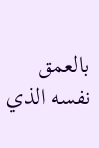بالعمق نفسه الذي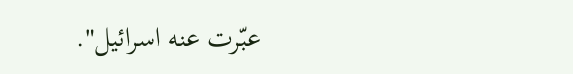عبّرت عنه اسرائيل".